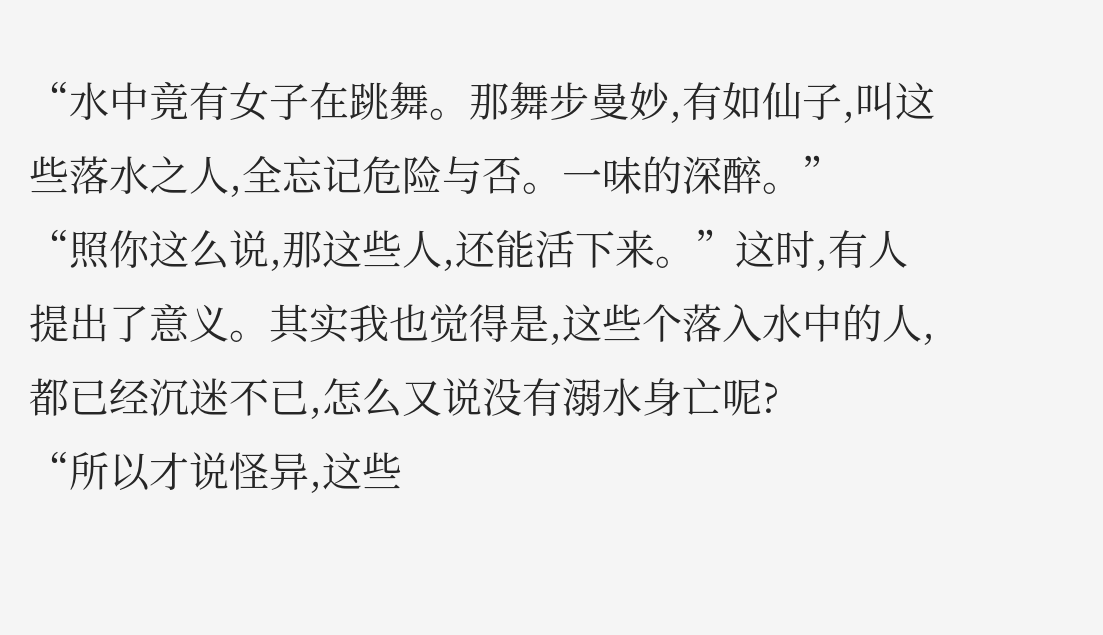“水中竟有女子在跳舞。那舞步曼妙,有如仙子,叫这些落水之人,全忘记危险与否。一味的深醉。”
“照你这么说,那这些人,还能活下来。”这时,有人提出了意义。其实我也觉得是,这些个落入水中的人,都已经沉迷不已,怎么又说没有溺水身亡呢?
“所以才说怪异,这些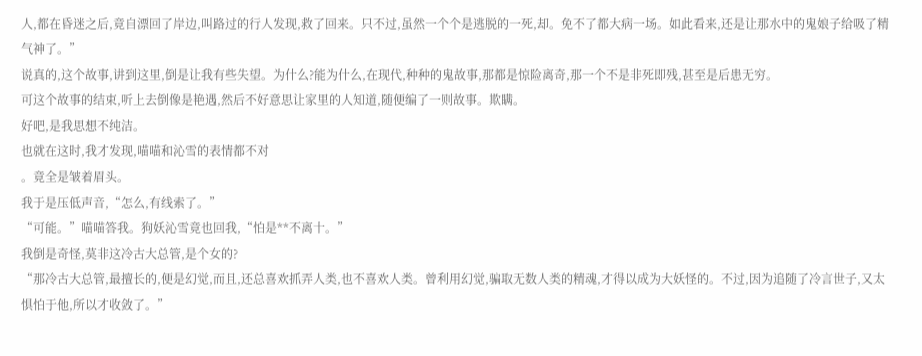人,都在昏迷之后,竟自漂回了岸边,叫路过的行人发现,救了回来。只不过,虽然一个个是逃脱的一死,却。免不了都大病一场。如此看来,还是让那水中的鬼娘子给吸了精气神了。”
说真的,这个故事,讲到这里,倒是让我有些失望。为什么?能为什么,在现代,种种的鬼故事,那都是惊险离奇,那一个不是非死即残,甚至是后患无穷。
可这个故事的结束,听上去倒像是艳遇,然后不好意思让家里的人知道,随便编了一则故事。欺瞒。
好吧,是我思想不纯洁。
也就在这时,我才发现,喵喵和沁雪的表情都不对
。竟全是皱着眉头。
我于是压低声音,“怎么,有线索了。”
“可能。”喵喵答我。狗妖沁雪竟也回我,“怕是**不离十。”
我倒是奇怪,莫非这冷古大总管,是个女的?
“那冷古大总管,最擅长的,便是幻觉,而且,还总喜欢抓弄人类,也不喜欢人类。曾利用幻觉,骗取无数人类的精魂,才得以成为大妖怪的。不过,因为追随了冷言世子,又太惧怕于他,所以才收敛了。”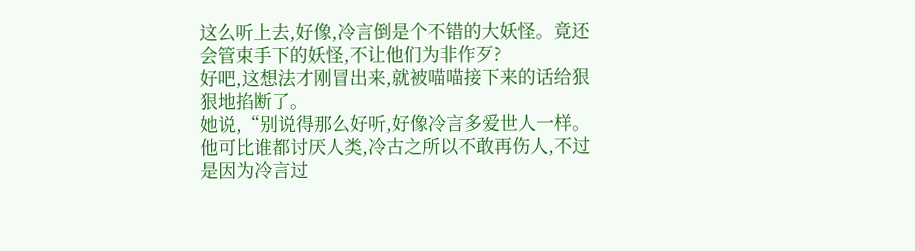这么听上去,好像,冷言倒是个不错的大妖怪。竟还会管束手下的妖怪,不让他们为非作歹?
好吧,这想法才刚冒出来,就被喵喵接下来的话给狠狠地掐断了。
她说,“别说得那么好听,好像冷言多爱世人一样。他可比谁都讨厌人类,冷古之所以不敢再伤人,不过是因为冷言过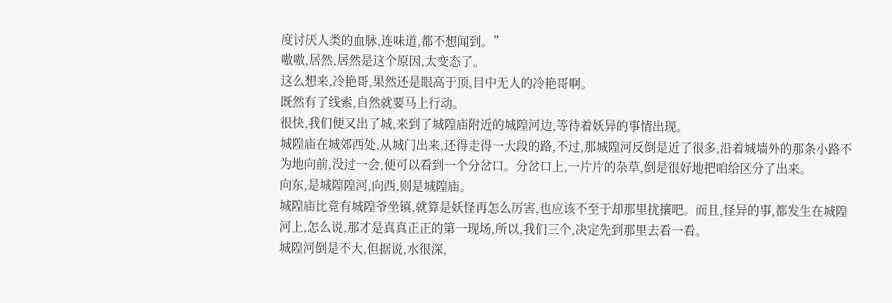度讨厌人类的血脉,连味道,都不想闻到。”
嗷嗷,居然,居然是这个原因,太变态了。
这么想来,冷艳哥,果然还是眼高于顶,目中无人的冷艳哥啊。
既然有了线索,自然就要马上行动。
很快,我们便又出了城,来到了城隍庙附近的城隍河边,等待着妖异的事情出现。
城隍庙在城郊西处,从城门出来,还得走得一大段的路,不过,那城隍河反倒是近了很多,沿着城墙外的那条小路不为地向前,没过一会,便可以看到一个分岔口。分岔口上,一片片的杂草,倒是很好地把咱给区分了出来。
向东,是城隍隍河,向西,则是城隍庙。
城隍庙比竟有城隍爷坐镇,就算是妖怪再怎么厉害,也应该不至于却那里扰攘吧。而且,怪异的事,都发生在城隍河上,怎么说,那才是真真正正的第一现场,所以,我们三个,决定先到那里去看一看。
城隍河倒是不大,但据说,水很深,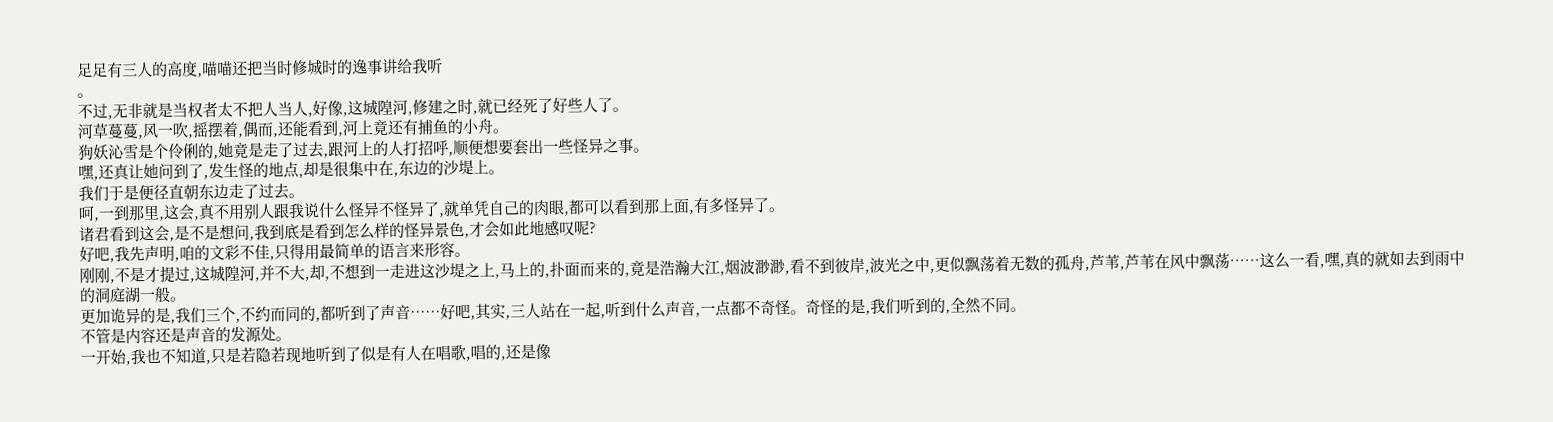足足有三人的高度,喵喵还把当时修城时的逸事讲给我听
。
不过,无非就是当权者太不把人当人,好像,这城隍河,修建之时,就已经死了好些人了。
河草蔓蔓,风一吹,摇摆着,偶而,还能看到,河上竟还有捕鱼的小舟。
狗妖沁雪是个伶俐的,她竟是走了过去,跟河上的人打招呼,顺便想要套出一些怪异之事。
嘿,还真让她问到了,发生怪的地点,却是很集中在,东边的沙堤上。
我们于是便径直朝东边走了过去。
呵,一到那里,这会,真不用别人跟我说什么怪异不怪异了,就单凭自己的肉眼,都可以看到那上面,有多怪异了。
诸君看到这会,是不是想问,我到底是看到怎么样的怪异景色,才会如此地感叹呢?
好吧,我先声明,咱的文彩不佳,只得用最简单的语言来形容。
刚刚,不是才提过,这城隍河,并不大,却,不想到一走进这沙堤之上,马上的,扑面而来的,竟是浩瀚大江,烟波渺渺,看不到彼岸,波光之中,更似飘荡着无数的孤舟,芦苇,芦苇在风中飘荡……这么一看,嘿,真的就如去到雨中的洞庭湖一般。
更加诡异的是,我们三个,不约而同的,都听到了声音……好吧,其实,三人站在一起,听到什么声音,一点都不奇怪。奇怪的是,我们听到的,全然不同。
不管是内容还是声音的发源处。
一开始,我也不知道,只是若隐若现地听到了似是有人在唱歌,唱的,还是像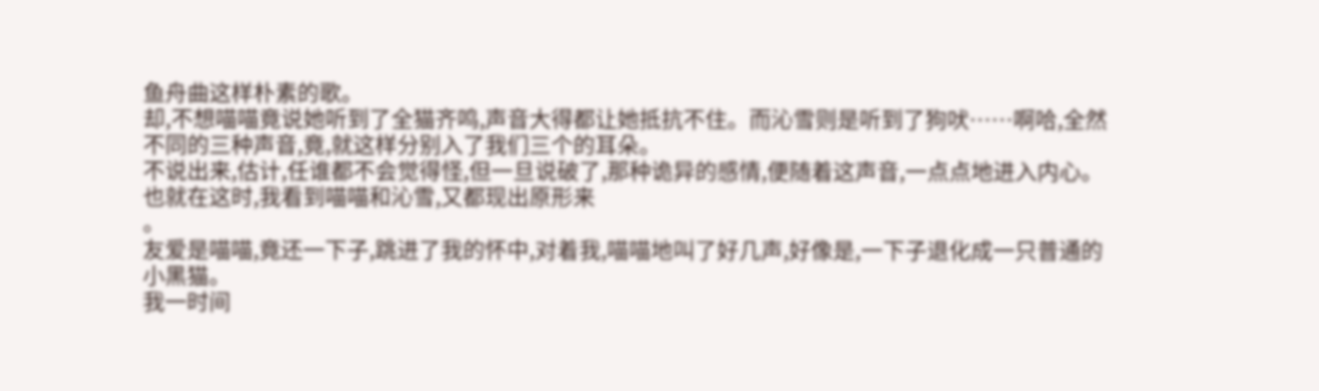鱼舟曲这样朴素的歌。
却,不想喵喵竟说她听到了全猫齐鸣,声音大得都让她抵抗不住。而沁雪则是听到了狗吠……啊哈,全然不同的三种声音,竟,就这样分别入了我们三个的耳朵。
不说出来,估计,任谁都不会觉得怪,但一旦说破了,那种诡异的感情,便随着这声音,一点点地进入内心。
也就在这时,我看到喵喵和沁雪,又都现出原形来
。
友爱是喵喵,竟还一下子,跳进了我的怀中,对着我,喵喵地叫了好几声,好像是,一下子退化成一只普通的小黑猫。
我一时间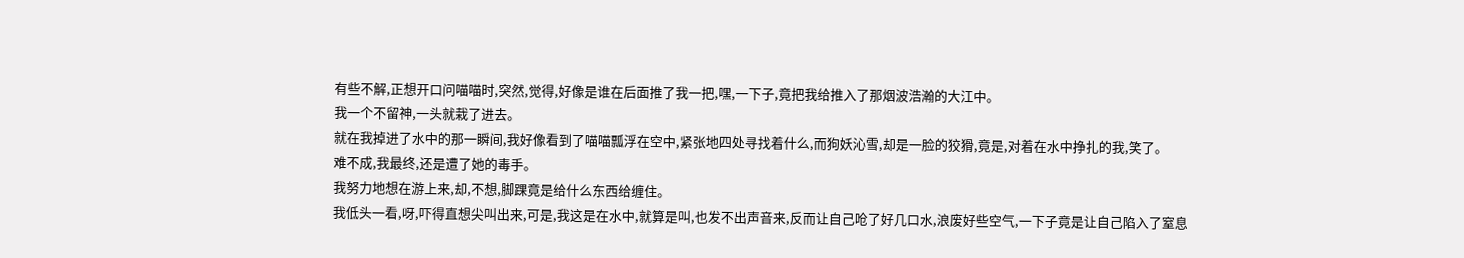有些不解,正想开口问喵喵时,突然,觉得,好像是谁在后面推了我一把,嘿,一下子,竟把我给推入了那烟波浩瀚的大江中。
我一个不留神,一头就栽了进去。
就在我掉进了水中的那一瞬间,我好像看到了喵喵瓢浮在空中,紧张地四处寻找着什么,而狗妖沁雪,却是一脸的狡猾,竟是,对着在水中挣扎的我,笑了。
难不成,我最终,还是遭了她的毒手。
我努力地想在游上来,却,不想,脚踝竟是给什么东西给缠住。
我低头一看,呀,吓得直想尖叫出来,可是,我这是在水中,就算是叫,也发不出声音来,反而让自己呛了好几口水,浪废好些空气,一下子竟是让自己陷入了窒息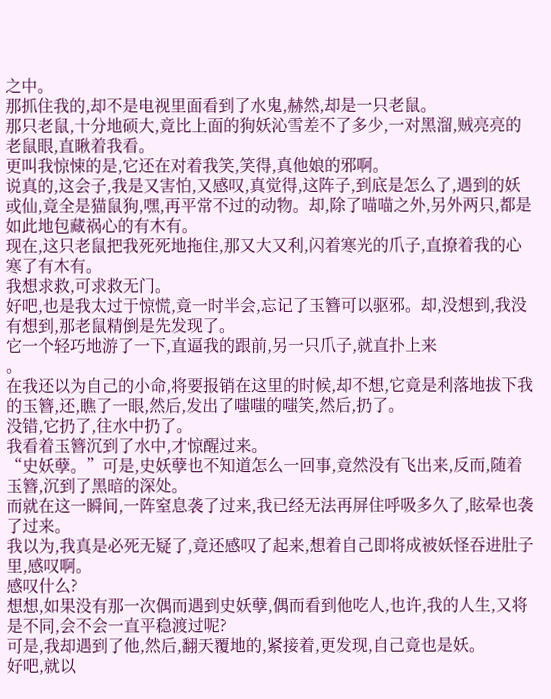之中。
那抓住我的,却不是电视里面看到了水鬼,赫然,却是一只老鼠。
那只老鼠,十分地硕大,竟比上面的狗妖沁雪差不了多少,一对黑溜,贼亮亮的老鼠眼,直瞅着我看。
更叫我惊悚的是,它还在对着我笑,笑得,真他娘的邪啊。
说真的,这会子,我是又害怕,又感叹,真觉得,这阵子,到底是怎么了,遇到的妖或仙,竟全是猫鼠狗,嘿,再平常不过的动物。却,除了喵喵之外,另外两只,都是如此地包藏祸心的有木有。
现在,这只老鼠把我死死地拖住,那又大又利,闪着寒光的爪子,直撩着我的心寒了有木有。
我想求救,可求救无门。
好吧,也是我太过于惊慌,竟一时半会,忘记了玉簪可以驱邪。却,没想到,我没有想到,那老鼠精倒是先发现了。
它一个轻巧地游了一下,直逼我的跟前,另一只爪子,就直扑上来
。
在我还以为自己的小命,将要报销在这里的时候,却不想,它竟是利落地拔下我的玉簪,还,瞧了一眼,然后,发出了嗤嗤的嗤笑,然后,扔了。
没错,它扔了,往水中扔了。
我看着玉簪沉到了水中,才惊醒过来。
“史妖孽。”可是,史妖孽也不知道怎么一回事,竟然没有飞出来,反而,随着玉簪,沉到了黑暗的深处。
而就在这一瞬间,一阵窒息袭了过来,我已经无法再屏住呼吸多久了,眩晕也袭了过来。
我以为,我真是必死无疑了,竟还感叹了起来,想着自己即将成被妖怪吞进肚子里,感叹啊。
感叹什么?
想想,如果没有那一次偶而遇到史妖孽,偶而看到他吃人,也许,我的人生,又将是不同,会不会一直平稳渡过呢?
可是,我却遇到了他,然后,翻天覆地的,紧接着,更发现,自己竟也是妖。
好吧,就以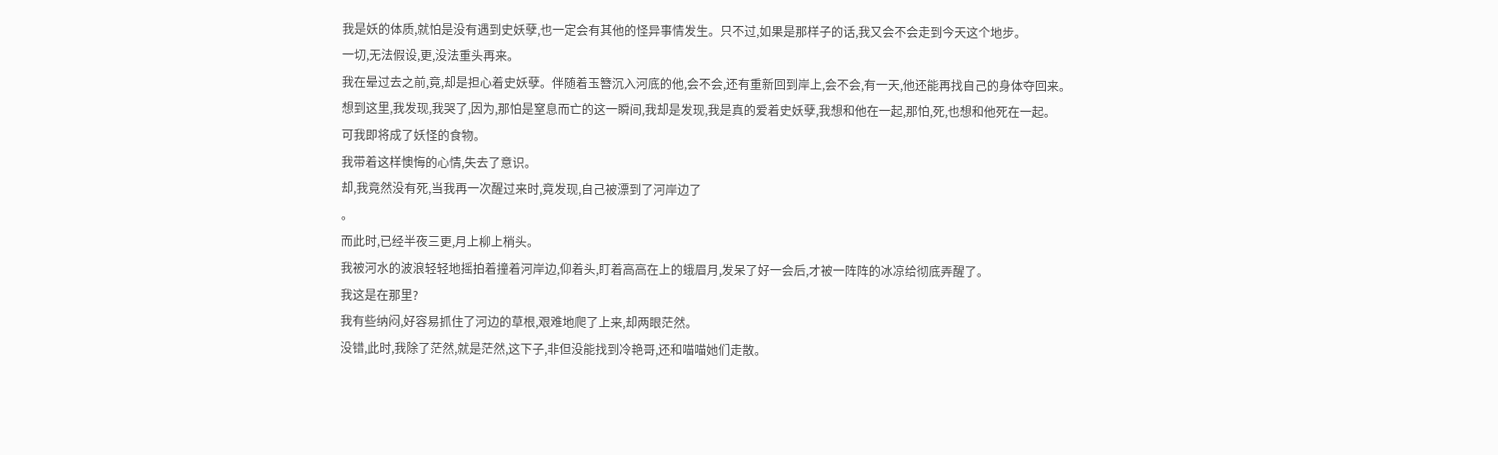我是妖的体质,就怕是没有遇到史妖孽,也一定会有其他的怪异事情发生。只不过,如果是那样子的话,我又会不会走到今天这个地步。
一切,无法假设,更,没法重头再来。
我在晕过去之前,竟,却是担心着史妖孽。伴随着玉簪沉入河底的他,会不会,还有重新回到岸上,会不会,有一天,他还能再找自己的身体夺回来。
想到这里,我发现,我哭了,因为,那怕是窒息而亡的这一瞬间,我却是发现,我是真的爱着史妖孽,我想和他在一起,那怕,死,也想和他死在一起。
可我即将成了妖怪的食物。
我带着这样懊悔的心情,失去了意识。
却,我竟然没有死,当我再一次醒过来时,竟发现,自己被漂到了河岸边了
。
而此时,已经半夜三更,月上柳上梢头。
我被河水的波浪轻轻地摇拍着撞着河岸边,仰着头,盯着高高在上的蛾眉月,发呆了好一会后,才被一阵阵的冰凉给彻底弄醒了。
我这是在那里?
我有些纳闷,好容易抓住了河边的草根,艰难地爬了上来,却两眼茫然。
没错,此时,我除了茫然,就是茫然,这下子,非但没能找到冷艳哥,还和喵喵她们走散。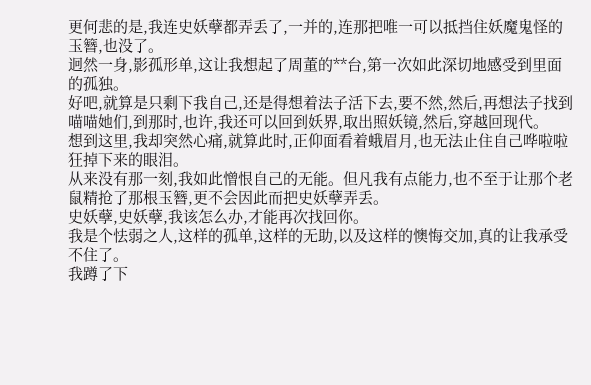更何悲的是,我连史妖孽都弄丢了,一并的,连那把唯一可以抵挡住妖魔鬼怪的玉簪,也没了。
迥然一身,影孤形单,这让我想起了周董的**台,第一次如此深切地感受到里面的孤独。
好吧,就算是只剩下我自己,还是得想着法子活下去,要不然,然后,再想法子找到喵喵她们,到那时,也许,我还可以回到妖界,取出照妖镜,然后,穿越回现代。
想到这里,我却突然心痛,就算此时,正仰面看着蛾眉月,也无法止住自己哗啦啦狂掉下来的眼泪。
从来没有那一刻,我如此憎恨自己的无能。但凡我有点能力,也不至于让那个老鼠精抢了那根玉簪,更不会因此而把史妖孽弄丢。
史妖孽,史妖孽,我该怎么办,才能再次找回你。
我是个怯弱之人,这样的孤单,这样的无助,以及这样的懊悔交加,真的让我承受不住了。
我蹲了下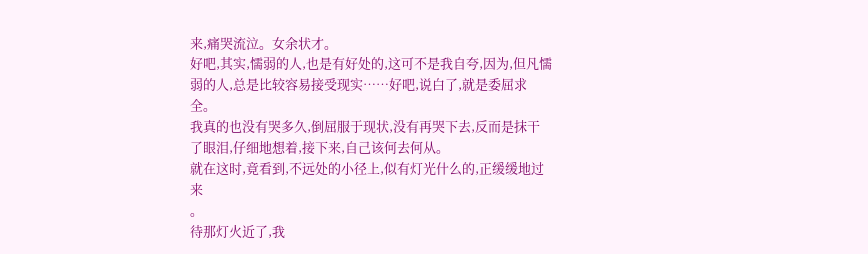来,痛哭流泣。女余状才。
好吧,其实,懦弱的人,也是有好处的,这可不是我自夸,因为,但凡懦弱的人,总是比较容易接受现实……好吧,说白了,就是委屈求全。
我真的也没有哭多久,倒屈服于现状,没有再哭下去,反而是抹干了眼泪,仔细地想着,接下来,自己该何去何从。
就在这时,竟看到,不远处的小径上,似有灯光什么的,正缓缓地过来
。
待那灯火近了,我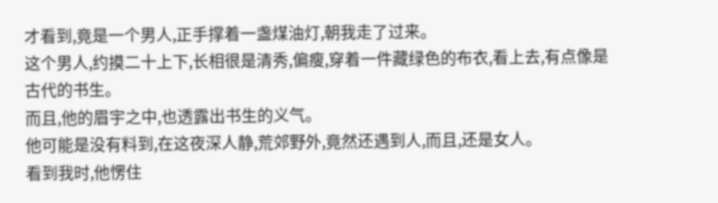才看到,竟是一个男人,正手撑着一盏煤油灯,朝我走了过来。
这个男人,约摸二十上下,长相很是清秀,偏瘦,穿着一件藏绿色的布衣,看上去,有点像是古代的书生。
而且,他的眉宇之中,也透露出书生的义气。
他可能是没有料到,在这夜深人静,荒郊野外,竟然还遇到人,而且,还是女人。
看到我时,他愣住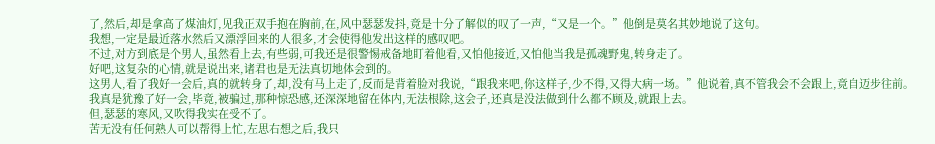了,然后,却是拿高了煤油灯,见我正双手抱在胸前,在,风中瑟瑟发抖,竟是十分了解似的叹了一声,“又是一个。”他倒是莫名其妙地说了这句。
我想,一定是最近落水然后又漂浮回来的人很多,才会使得他发出这样的感叹吧。
不过,对方到底是个男人,虽然看上去,有些弱,可我还是很警惕戒备地盯着他看,又怕他接近,又怕他当我是孤魂野鬼,转身走了。
好吧,这复杂的心情,就是说出来,诸君也是无法真切地体会到的。
这男人,看了我好一会后,真的就转身了,却,没有马上走了,反而是背着脸对我说,“跟我来吧,你这样子,少不得,又得大病一场。”他说着,真不管我会不会跟上,竟自迈步往前。
我真是犹豫了好一会,毕竟,被骗过,那种惊恐感,还深深地留在体内,无法根除,这会子,还真是没法做到什么都不顾及,就跟上去。
但,瑟瑟的寒风,又吹得我实在受不了。
苦无没有任何熟人可以帮得上忙,左思右想之后,我只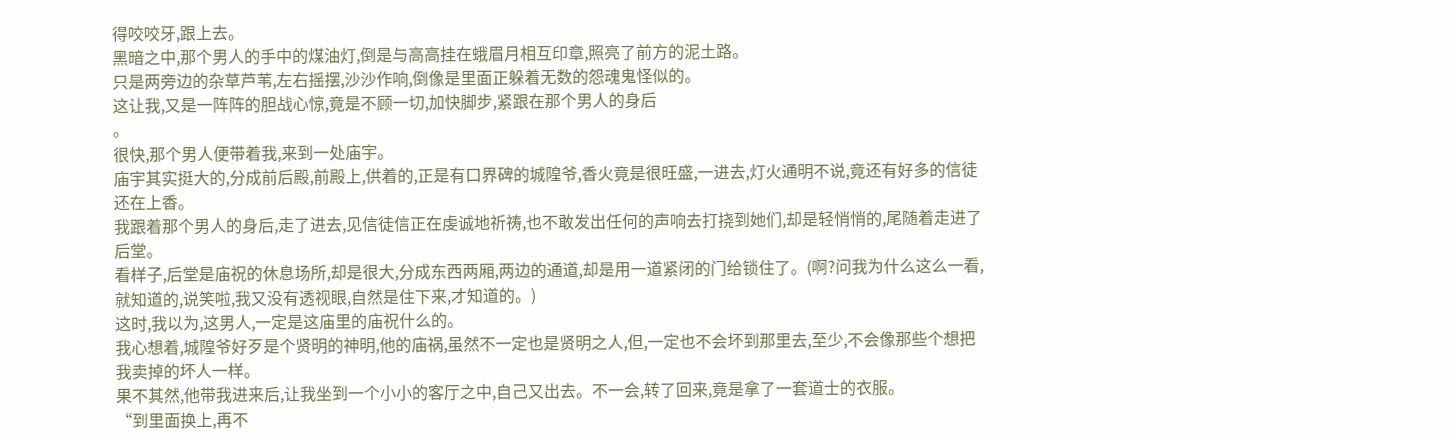得咬咬牙,跟上去。
黑暗之中,那个男人的手中的煤油灯,倒是与高高挂在蛾眉月相互印章,照亮了前方的泥土路。
只是两旁边的杂草芦苇,左右摇摆,沙沙作响,倒像是里面正躲着无数的怨魂鬼怪似的。
这让我,又是一阵阵的胆战心惊,竟是不顾一切,加快脚步,紧跟在那个男人的身后
。
很快,那个男人便带着我,来到一处庙宇。
庙宇其实挺大的,分成前后殿,前殿上,供着的,正是有口界碑的城隍爷,香火竟是很旺盛,一进去,灯火通明不说,竟还有好多的信徒还在上香。
我跟着那个男人的身后,走了进去,见信徒信正在虔诚地祈祷,也不敢发出任何的声响去打挠到她们,却是轻悄悄的,尾随着走进了后堂。
看样子,后堂是庙祝的休息场所,却是很大,分成东西两厢,两边的通道,却是用一道紧闭的门给锁住了。(啊?问我为什么这么一看,就知道的,说笑啦,我又没有透视眼,自然是住下来,才知道的。)
这时,我以为,这男人,一定是这庙里的庙祝什么的。
我心想着,城隍爷好歹是个贤明的神明,他的庙祸,虽然不一定也是贤明之人,但,一定也不会坏到那里去,至少,不会像那些个想把我卖掉的坏人一样。
果不其然,他带我进来后,让我坐到一个小小的客厅之中,自己又出去。不一会,转了回来,竟是拿了一套道士的衣服。
“到里面换上,再不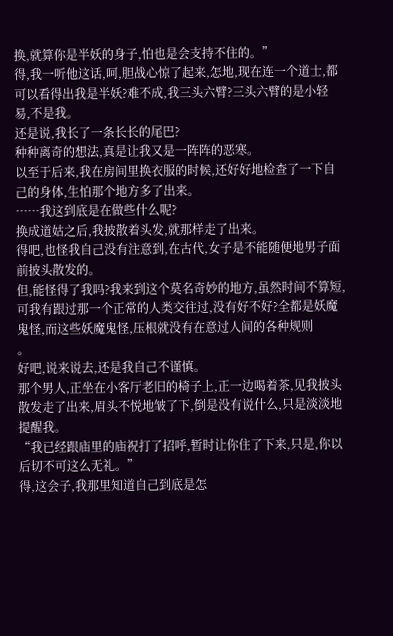换,就算你是半妖的身子,怕也是会支持不住的。”
得,我一听他这话,呵,胆战心惊了起来,怎地,现在连一个道士,都可以看得出我是半妖?难不成,我三头六臂?三头六臂的是小轻易,不是我。
还是说,我长了一条长长的尾巴?
种种离奇的想法,真是让我又是一阵阵的恶寒。
以至于后来,我在房间里换衣服的时候,还好好地检查了一下自己的身体,生怕那个地方多了出来。
……我这到底是在做些什么呢?
换成道姑之后,我披散着头发,就那样走了出来。
得吧,也怪我自己没有注意到,在古代,女子是不能随便地男子面前披头散发的。
但,能怪得了我吗?我来到这个莫名奇妙的地方,虽然时间不算短,可我有跟过那一个正常的人类交往过,没有好不好?全都是妖魔鬼怪,而这些妖魔鬼怪,压根就没有在意过人间的各种规则
。
好吧,说来说去,还是我自己不谨慎。
那个男人,正坐在小客厅老旧的椅子上,正一边喝着茶,见我披头散发走了出来,眉头不悦地皱了下,倒是没有说什么,只是淡淡地提醒我。
“我已经跟庙里的庙祝打了招呼,暂时让你住了下来,只是,你以后切不可这么无礼。”
得,这会子,我那里知道自己到底是怎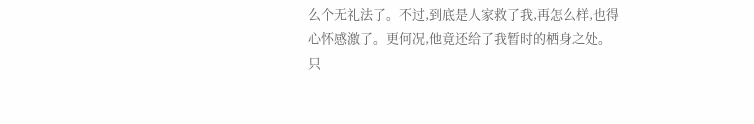么个无礼法了。不过,到底是人家救了我,再怎么样,也得心怀感激了。更何况,他竟还给了我暂时的栖身之处。
只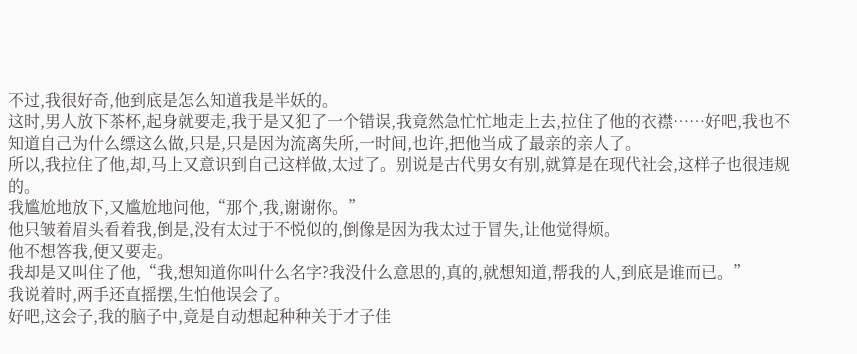不过,我很好奇,他到底是怎么知道我是半妖的。
这时,男人放下茶杯,起身就要走,我于是又犯了一个错误,我竟然急忙忙地走上去,拉住了他的衣襟……好吧,我也不知道自己为什么缥这么做,只是,只是因为流离失所,一时间,也许,把他当成了最亲的亲人了。
所以,我拉住了他,却,马上又意识到自己这样做,太过了。别说是古代男女有别,就算是在现代社会,这样子也很违规的。
我尴尬地放下,又尴尬地问他,“那个,我,谢谢你。”
他只皱着眉头看着我,倒是,没有太过于不悦似的,倒像是因为我太过于冒失,让他觉得烦。
他不想答我,便又要走。
我却是又叫住了他,“我,想知道你叫什么名字?我没什么意思的,真的,就想知道,帮我的人,到底是谁而已。”
我说着时,两手还直摇摆,生怕他误会了。
好吧,这会子,我的脑子中,竟是自动想起种种关于才子佳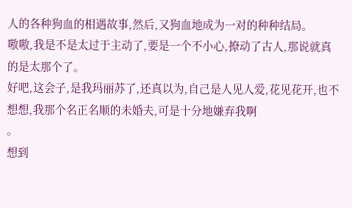人的各种狗血的相遇故事,然后,又狗血地成为一对的种种结局。
嗷嗷,我是不是太过于主动了,要是一个不小心,撩动了古人,那说就真的是太那个了。
好吧,这会子,是我玛丽苏了,还真以为,自己是人见人爱,花见花开,也不想想,我那个名正名顺的未婚夫,可是十分地嫌弃我啊
。
想到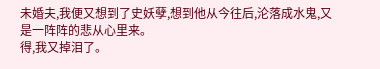未婚夫,我便又想到了史妖孽,想到他从今往后,沦落成水鬼,又是一阵阵的悲从心里来。
得,我又掉泪了。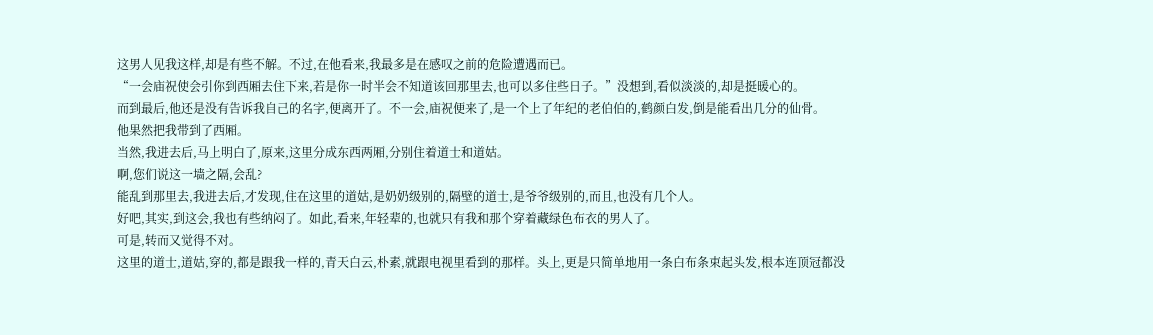这男人见我这样,却是有些不解。不过,在他看来,我最多是在感叹之前的危险遭遇而已。
“一会庙祝使会引你到西厢去住下来,若是你一时半会不知道该回那里去,也可以多住些日子。”没想到,看似淡淡的,却是挺暖心的。
而到最后,他还是没有告诉我自己的名字,便离开了。不一会,庙祝便来了,是一个上了年纪的老伯伯的,鹤颜白发,倒是能看出几分的仙骨。
他果然把我带到了西厢。
当然,我进去后,马上明白了,原来,这里分成东西两厢,分别住着道士和道姑。
啊,您们说这一墙之隔,会乱?
能乱到那里去,我进去后,才发现,住在这里的道姑,是奶奶级别的,隔壁的道士,是爷爷级别的,而且,也没有几个人。
好吧,其实,到这会,我也有些纳闷了。如此,看来,年轻辈的,也就只有我和那个穿着藏绿色布衣的男人了。
可是,转而又觉得不对。
这里的道士,道姑,穿的,都是跟我一样的,青天白云,朴素,就跟电视里看到的那样。头上,更是只简单地用一条白布条束起头发,根本连顶冠都没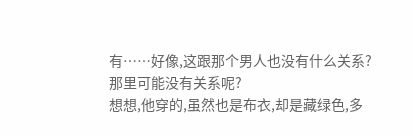有……好像,这跟那个男人也没有什么关系?
那里可能没有关系呢?
想想,他穿的,虽然也是布衣,却是藏绿色,多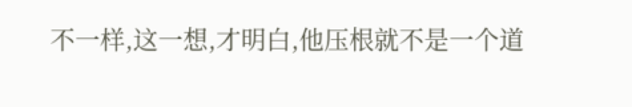不一样,这一想,才明白,他压根就不是一个道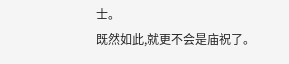士。
既然如此,就更不会是庙祝了。